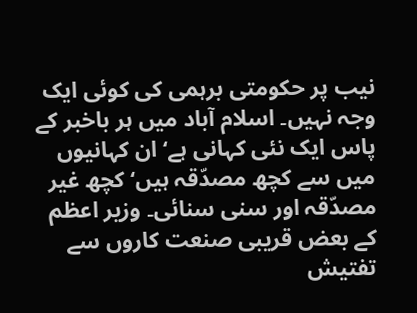نیب پر حکومتی برہمی کی کوئی ایک وجہ نہیں۔ اسلام آباد میں ہر باخبر کے پاس ایک نئی کہانی ہے‘ ان کہانیوں میں سے کچھ مصدّقہ ہیں‘ کچھ غیر مصدّقہ اور سنی سنائی۔ وزیر اعظم کے بعض قریبی صنعت کاروں سے تفتیش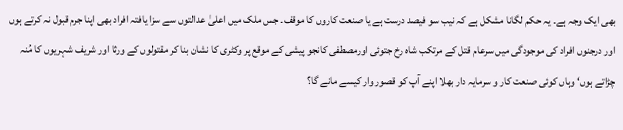بھی ایک وجہ ہے۔ یہ حکم لگانا مشکل ہے کہ نیب سو فیصد درست ہے یا صنعت کاروں کا موقف۔ جس ملک میں اعلیٰ عدالتوں سے سزا یافتہ افراد بھی اپنا جرم قبول نہ کرتے ہوں اور درجنوں افراد کی موجودگی میں سرعام قتل کے مرتکب شاہ رخ جتوئی اورمصطفی کانجو پیشی کے موقع پر وکٹری کا نشان بنا کر مقتولوں کے ورثا اور شریف شہریوں کا مُنہ چڑاتے ہوں‘ وہاں کوئی صنعت کار و سرمایہ دار بھلا اپنے آپ کو قصور وار کیسے مانے گا؟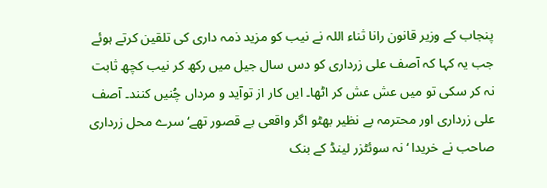پنجاب کے وزیر قانون رانا ثناء اللہ نے نیب کو مزید ذمہ داری کی تلقین کرتے ہوئے جب یہ کہا کہ آصف علی زرداری کو دس سال جیل میں رکھ کر نیب کچھ ثابت نہ کر سکی تو میں عش عش کر اٹھا۔ ایں کار از توآید و مرداں چُنیں کنند۔ آصف علی زرداری اور محترمہ بے نظیر بھٹو اگر واقعی بے قصور تھے‘ سرے محل زرداری صاحب نے خریدا ‘نہ سوئٹزر لینڈ کے بنک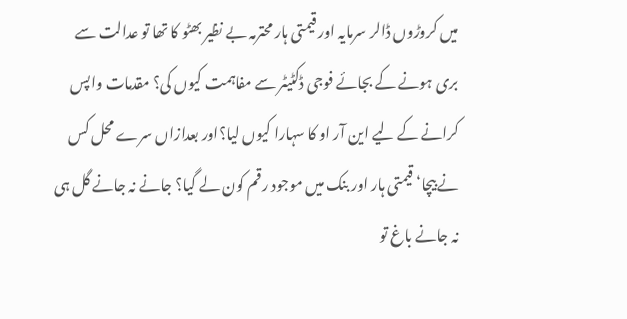میں کروڑوں ڈالر سرمایہ اور قیمتی ہار محترمہ بے نظیر بھٹو کا تھا تو عدالت سے بری ہونے کے بجائے فوجی ڈکٹیٹر سے مفاہمت کیوں کی؟ مقدمات واپس کرانے کے لیے این آر او کا سہارا کیوں لیا؟اور بعدازاں سرے محل کس نے بیچا‘ قیمتی ہار اور بنک میں موجود رقم کون لے گیا؟ جانے نہ جانے گل ہی نہ جانے باغ تو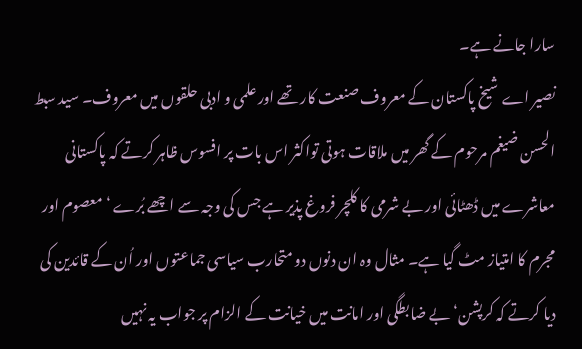سارا جانے ہے۔
نصیر اے شیخ پاکستان کے معروف صنعت کار تھے اور علمی و ادبی حلقوں میں معروف۔ سید سبط الحسن ضیغم مرحوم کے گھر میں ملاقات ہوتی تواکثر اس بات پر افسوس ظاہر کرتے کہ پاکستانی معاشرے میں ڈھٹائی اور بے شرمی کا کلچر فروغ پذیر ہے جس کی وجہ سے اچھے بُرے ‘ معصوم اور مجرم کا امتیاز مٹ گیا ہے۔ مثال وہ ان دنوں دو متحارب سیاسی جماعتوں اور اُن کے قائدین کی دیا کرتے کہ کرپشن‘ بے ضابطگی اور امانت میں خیانت کے الزام پر جواب یہ نہیں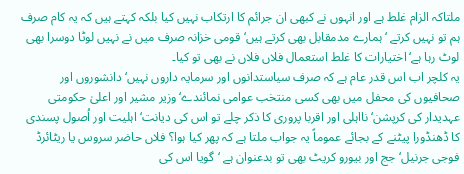ملتاکہ الزام غلط ہے اور انہوں نے کبھی ان جرائم کا ارتکاب نہیں کیا بلکہ کہتے ہیں کہ یہ کام صرف ہم تو نہیں کرتے ‘ہمارے مدمقابل بھی کرتے ہیں‘ قومی خزانہ صرف میں نے نہیں لوٹا دوسرا بھی لوٹ رہا ہے‘ اختیارات کا غلط استعمال فلاں فلاں نے بھی تو کیا۔
یہ کلچر اب اس قدر عام ہے کہ صرف سیاستدانوں اور سرمایہ داروں نہیں‘ دانشوروں اور صحافیوں کی محفل میں بھی کسی منتخب عوامی نمائندے‘ وزیر مشیر اور اعلیٰ حکومتی عہدیدار کی کرپشن‘ نااہلی اور اقربا پروری کا ذکر چلے تو اس کی دیانت‘ اہلیت اور اُصول پسندی کا ڈھنڈورا پیٹنے کے بجائے عموماً یہ جواب ملتا ہے کہ پھر کیا ہوا؟ فلاں حاضر سروس یا ریٹائرڈ فوجی جرنیل‘جج اور بیورو کریٹ بھی تو بدعنوان ہے ‘گویا اس کی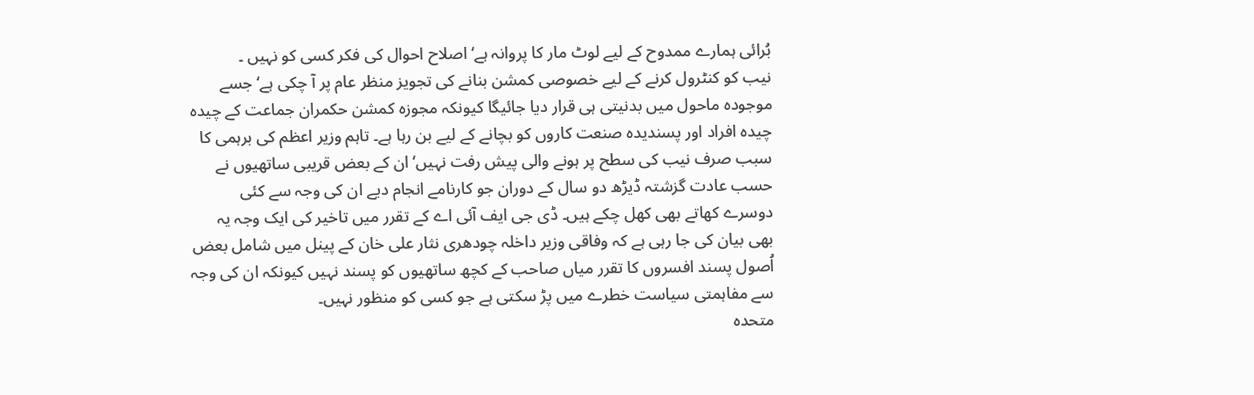بُرائی ہمارے ممدوح کے لیے لوٹ مار کا پروانہ ہے‘ اصلاح احوال کی فکر کسی کو نہیں ۔
نیب کو کنٹرول کرنے کے لیے خصوصی کمشن بنانے کی تجویز منظر عام پر آ چکی ہے‘ جسے موجودہ ماحول میں بدنیتی ہی قرار دیا جائیگا کیونکہ مجوزہ کمشن حکمران جماعت کے چیدہ چیدہ افراد اور پسندیدہ صنعت کاروں کو بچانے کے لیے بن رہا ہے۔ تاہم وزیر اعظم کی برہمی کا سبب صرف نیب کی سطح پر ہونے والی پیش رفت نہیں‘ ان کے بعض قریبی ساتھیوں نے حسب عادت گزشتہ ڈیڑھ دو سال کے دوران جو کارنامے انجام دیے ان کی وجہ سے کئی دوسرے کھاتے بھی کھل چکے ہیں۔ ڈی جی ایف آئی اے کے تقرر میں تاخیر کی ایک وجہ یہ بھی بیان کی جا رہی ہے کہ وفاقی وزیر داخلہ چودھری نثار علی خان کے پینل میں شامل بعض اُصول پسند افسروں کا تقرر میاں صاحب کے کچھ ساتھیوں کو پسند نہیں کیونکہ ان کی وجہ سے مفاہمتی سیاست خطرے میں پڑ سکتی ہے جو کسی کو منظور نہیں۔
متحدہ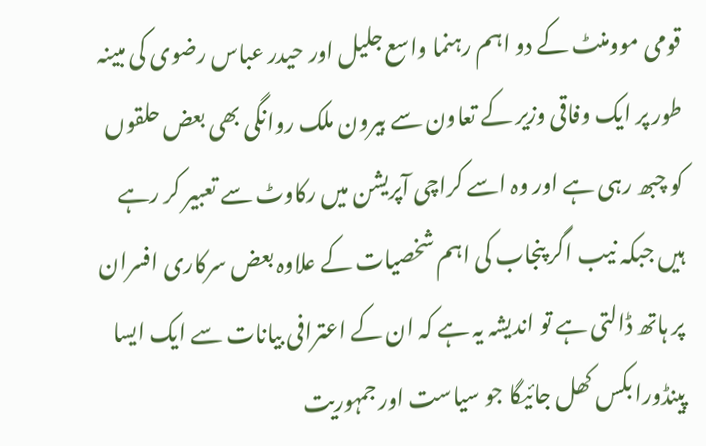قومی موومنٹ کے دو اہم رہنما واسع جلیل اور حیدر عباس رضوی کی مبینہ طور پر ایک وفاقی وزیر کے تعاون سے بیرون ملک روانگی بھی بعض حلقوں کو چبھ رہی ہے اور وہ اسے کراچی آپریشن میں رکاوٹ سے تعبیر کر رہے ہیں جبکہ نیب اگر پنجاب کی اہم شخصیات کے علاوہ بعض سرکاری افسران پر ہاتھ ڈالتی ہے تو اندیشہ یہ ہے کہ ان کے اعترافی بیانات سے ایک ایسا پینڈورا بکس کھل جائیگا جو سیاست اور جمہوریت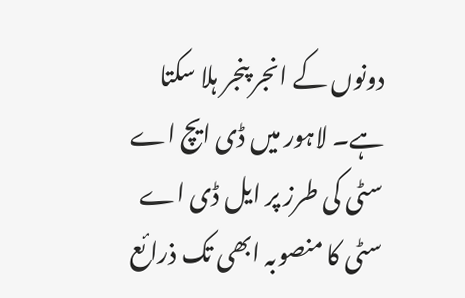دونوں کے انجر پنجر ہلا سکتا ہے۔ لاہور میں ڈی ایچ اے سٹی کی طرز پر ایل ڈی اے سٹی کا منصوبہ ابھی تک ذرائع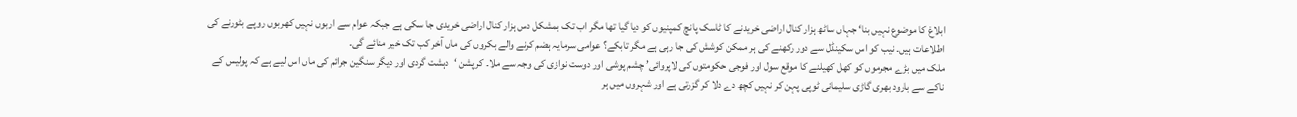ابلاغ کا موضوع نہیں بنا‘ جہاں ساٹھ ہزار کنال اراضی خریدنے کا ٹاسک پانچ کمپنیوں کو دیا گیا تھا مگر اب تک بمشکل دس ہزار کنال اراضی خریدی جا سکی ہے جبکہ عوام سے اربوں نہیں کھربوں روپے بٹورنے کی اطلاعات ہیں۔ نیب کو اس سکینڈل سے دور رکھنے کی ہر ممکن کوشش کی جا رہی ہے مگر تابکے؟ عوامی سرمایہ ہضم کرنے والے بکروں کی ماں آخر کب تک خیر منائے گی۔
ملک میں بڑے مجرموں کو کھل کھیلنے کا موقع سول اور فوجی حکومتوں کی لاپروائی’ چشم پوشی اور دوست نوازی کی وجہ سے ملا۔ کرپشن ‘دہشت گردی اور دیگر سنگین جرائم کی ماں اس لیے ہے کہ پولیس کے ناکے سے بارود بھری گاڑی سلیمانی ٹوپی پہن کر نہیں کچھ دے دلا کر گزرتی ہے اور شہروں میں ہر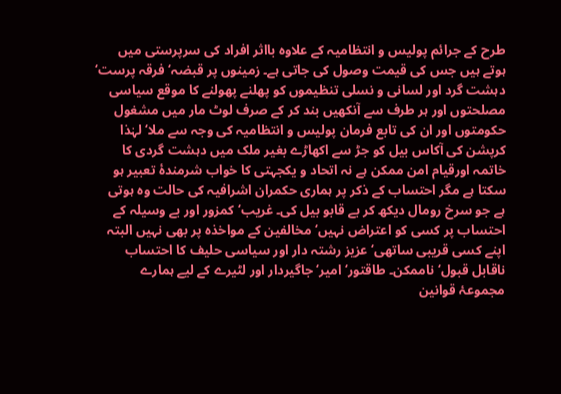طرح کے جرائم پولیس و انتظامیہ کے علاوہ بااثر افراد کی سرپرستی میں ہوتے ہیں جس کی قیمت وصول کی جاتی ہے۔ زمینوں پر قبضہ‘ فرقہ پرست‘ دہشت گرد اور لسانی و نسلی تنظیموں کو پھلنے پھولنے کا موقع سیاسی مصلحتوں اور ہر طرف سے آنکھیں بند کر کے صرف لوٹ مار میں مشغول حکومتوں اور ان کی تابع فرمان پولیس و انتظامیہ کی وجہ سے ملا‘ لہٰذا کرپشن کی آکاس بیل کو جڑ سے اکھاڑے بغیر ملک میں دہشت گردی کا خاتمہ اورقیام امن ممکن ہے نہ اتحاد و یکجہتی کا خواب شرمندۂ تعبیر ہو سکتا ہے مگر احتساب کے ذکر پر ہماری حکمران اشرافیہ کی حالت وہ ہوتی ہے جو سرخ رومال دیکھ کر بے قابو بیل کی۔ غریب‘ کمزور اور بے وسیلہ کے احتساب پر کسی کو اعتراض نہیں‘ مخالفین کے مواخذہ پر بھی نہیں البتہ اپنے کسی قریبی ساتھی‘ عزیز رشتہ دار اور سیاسی حلیف کا احتساب ناقابل قبول‘ ناممکن۔ طاقتور‘ امیر‘ جاگیردار اور لٹیرے کے لیے ہمارے مجموعۂ قوانین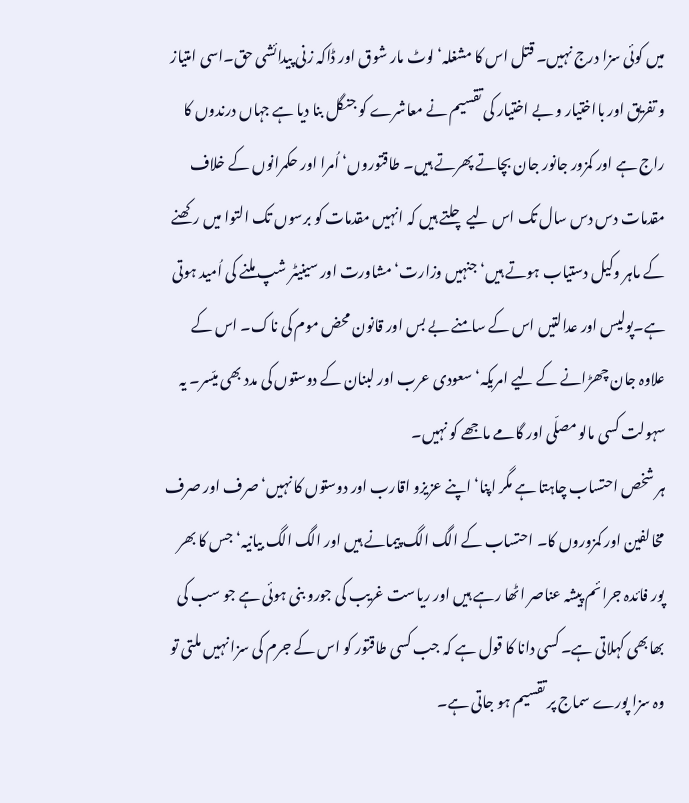میں کوئی سزا درج نہیں۔ قتل اس کا مشغلہ‘ لوٹ مار شوق اور ڈاکہ زنی پیدائشی حق۔اسی امتیاز و تفریق اور بااختیار و بے اختیار کی تقسیم نے معاشرے کو جنگل بنا دیا ہے جہاں درندوں کا راج ہے اور کمزور جانور جان بچاتے پھرتے ہیں۔ طاقتوروں‘ اُمرا اور حکمرانوں کے خلاف مقدمات دس دس سال تک اس لیے چلتے ہیں کہ انہیں مقدمات کو برسوں تک التوا میں رکھنے کے ماہر وکیل دستیاب ہوتے ہیں‘ جنہیں وزارت‘ مشاورت اور سینیٹر شپ ملنے کی اُمید ہوتی ہے۔پولیس اور عدالتیں اس کے سامنے بے بس اور قانون محض موم کی ناک۔ اس کے علاوہ جان چھڑانے کے لیے امریکہ‘ سعودی عرب اور لبنان کے دوستوں کی مدد بھی میّسر۔ یہ سہولت کسی مالو مصلّی اور گامے ماجھے کو نہیں۔
ہر شخص احتساب چاہتا ہے مگر اپنا‘ اپنے عزیزو اقارب اور دوستوں کا نہیں‘ صرف اور صرف مخالفین اور کمزوروں کا۔ احتساب کے الگ الگ پیمانے ہیں اور الگ الگ بیانیہ‘ جس کا بھر پور فائدہ جرائم پیشہ عناصر اٹھا رہے ہیں اور ریاست غریب کی جورو بنی ہوئی ہے جو سب کی بھابھی کہلاتی ہے۔ کسی دانا کا قول ہے کہ جب کسی طاقتور کو اس کے جرم کی سزا نہیں ملتی تو وہ سزا پورے سماج پر تقسیم ہو جاتی ہے۔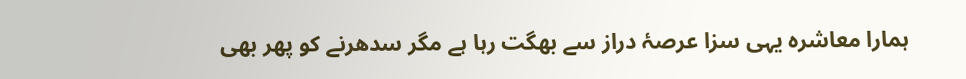ہمارا معاشرہ یہی سزا عرصۂ دراز سے بھگت رہا ہے مگر سدھرنے کو پھر بھی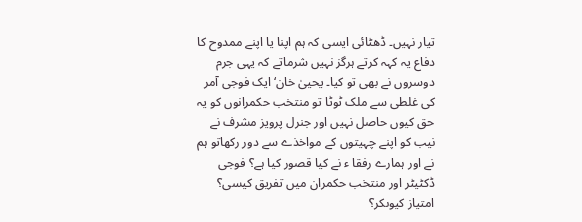تیار نہیں۔ ڈھٹائی ایسی کہ ہم اپنا یا اپنے ممدوح کا دفاع یہ کہہ کرتے ہرگز نہیں شرماتے کہ یہی جرم دوسروں نے بھی تو کیا۔ یحییٰ خان‘ ایک فوجی آمر کی غلطی سے ملک ٹوٹا تو منتخب حکمرانوں کو یہ حق کیوں حاصل نہیں اور جنرل پرویز مشرف نے نیب کو اپنے چہیتوں کے مواخذے سے دور رکھاتو ہم نے اور ہمارے رفقا ء نے کیا قصور کیا ہے؟ فوجی ڈکٹیٹر اور منتخب حکمران میں تفریق کیسی؟ امتیاز کیوںکر؟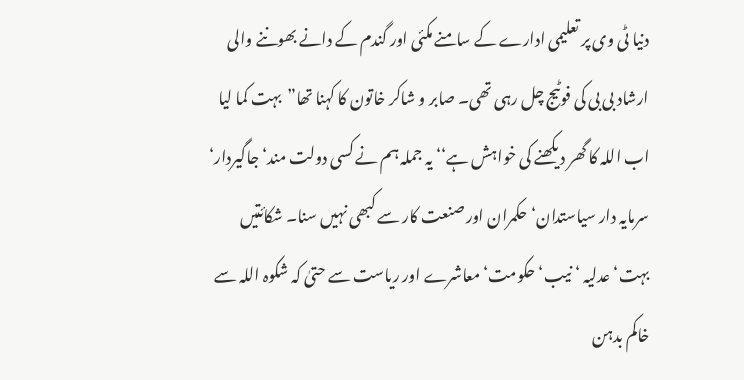دنیا ٹی وی پر تعلیمی ادارے کے سامنے مکئی اور گندم کے دانے بھوننے والی ارشاد بی بی کی فوٹیج چل رہی تھی۔ صابر و شاکر خاتون کا کہنا تھا”بہت کما لیا اب اللہ کا گھر دیکھنے کی خواہش ہے‘‘ یہ جملہ ہم نے کسی دولت مند‘ جاگیردار‘ سرمایہ دار سیاستدان‘ حکمران اور صنعت کار سے کبھی نہیں سنا۔ شکائتیں بہت‘ عدلیہ ‘ نیب‘ حکومت‘ معاشرے اور ریاست سے حتیٰ کہ شکوہ اللہ سے خاکم بدہن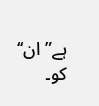ہے”ان‘‘ کو۔